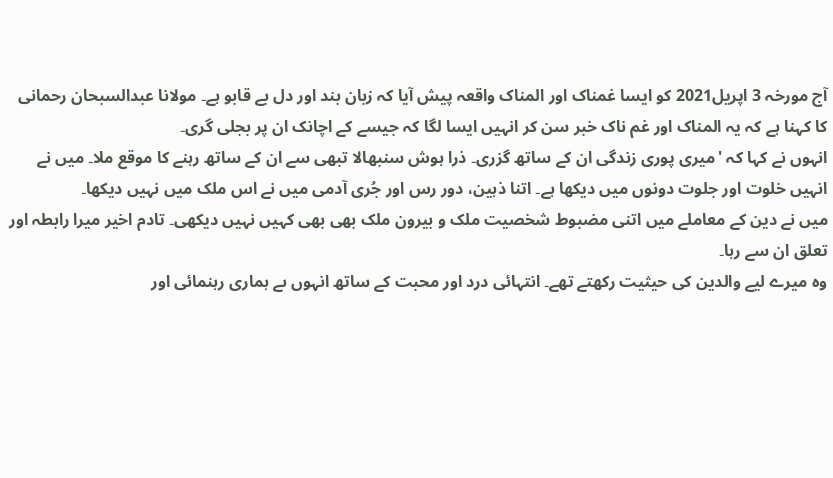آج مورخہ 3 اپریل2021 کو ایسا غمناک اور المناک واقعہ پیش آیا کہ زبان بند اور دل بے قابو ہے۔ مولانا عبدالسبحان رحمانی کا کہنا ہے کہ یہ المناک اور غم ناک خبر سن کر انہیں ایسا لگا کہ جیسے کے اچانک ان پر بجلی گری۔
انہوں نے کہا کہ 'میری پوری زندگی ان کے ساتھ گزری۔ ذرا ہوش سنبھالا تبھی سے ان کے ساتھ رہنے کا موقع ملا۔ میں نے انہیں خلوت اور جلوت دونوں میں دیکھا ہے۔ اتنا ذہین، دور رس اور جُری آدمی میں نے اس ملک میں نہیں دیکھا۔
میں نے دین کے معاملے میں اتنی مضبوط شخصیت ملک و بیرون ملک بھی بھی کہیں نہیں دیکھی۔ تادم اخیر میرا رابطہ اور تعلق ان سے رہا۔
وہ میرے لیے والدین کی حیثیت رکھتے تھے۔ انتہائی درد اور محبت کے ساتھ انہوں ںے ہماری رہنمائی اور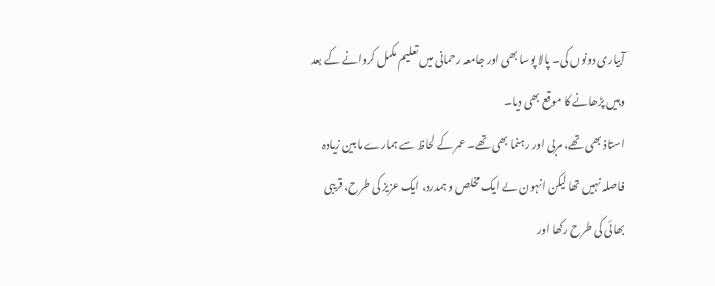آبیاری دونوں کی۔ پالا پوسا بھی اور جامعہ رحمانی میں تعلیم مکمل کروانے کے بعد وہیں پڑھانے کا موقع بھی دیا۔
استاذ بھی تھے، مربی اور رہنما بھی تھے۔ عمر کے لحاظ سے ہمارے مابین زیادہ فاصلہ نہیں تھا لیکن انہون ںے ایک مخلص و ہمدرد، ایک عزیز کی طرح، قریبی بھائی کی طرح رکھا اور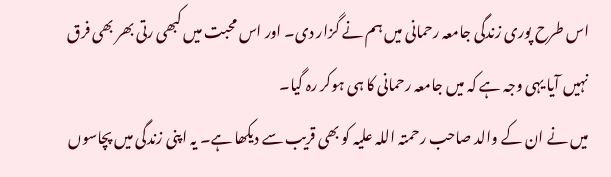اس طرح پوری زندگی جامعہ رحمانی میں ہم نے گزار دی۔ اور اس محبت میں کبھی رتی بھر بھی فرق نہیں آیا یہی وجہ ہے کہ میں جامعہ رحمانی کا ہی ہوکر رہ گیا۔
میں نے ان کے والد صاحب رحمتہ اللہ علیہ کو بھی قریب سے دیکھا ہے۔ یہ اپنی زندگی میں پچاسوں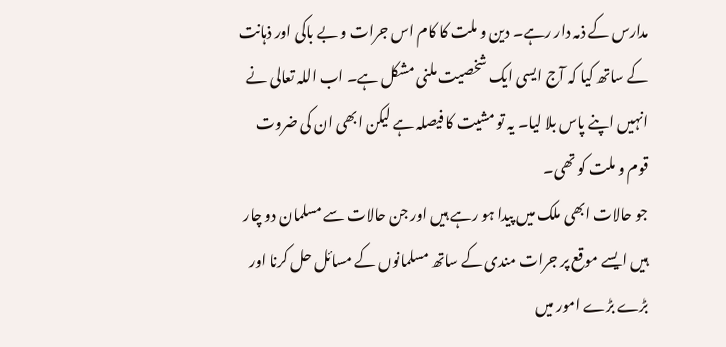مدارس کے ذمہ دار رہے۔ دین و ملت کا کام اس جرات و بے باکی اور ذہانت کے ساتھ کیا کہ آج ایسی ایک شخصیت ملنی مشکل ہے۔ اب اللہ تعالی نے انہیں اپنے پاس بلا لیا۔ یہ تو مشیت کا فیصلہ ہے لیکن ابھی ان کی ضروت قوم و ملت کو تھی۔
جو حالات ابھی ملک میں پیدا ہو رہے ہیں اور جن حالات سے مسلمان دو چار ہیں ایسے موقع پر جرات مندی کے ساتھ مسلمانوں کے مسائل حل کرنا اور بڑے بڑے امور میں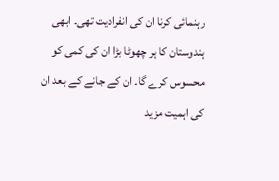رہنمائی کرنا ان کی انفرادیت تھی۔ ابھی ہندوستان کا ہر چھوٹا بڑا ان کی کمی کو محسوس کرے گا۔ ان کے جانے کے بعد ان کی اہمیت مزید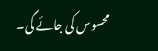محسوس کی جائے گی۔